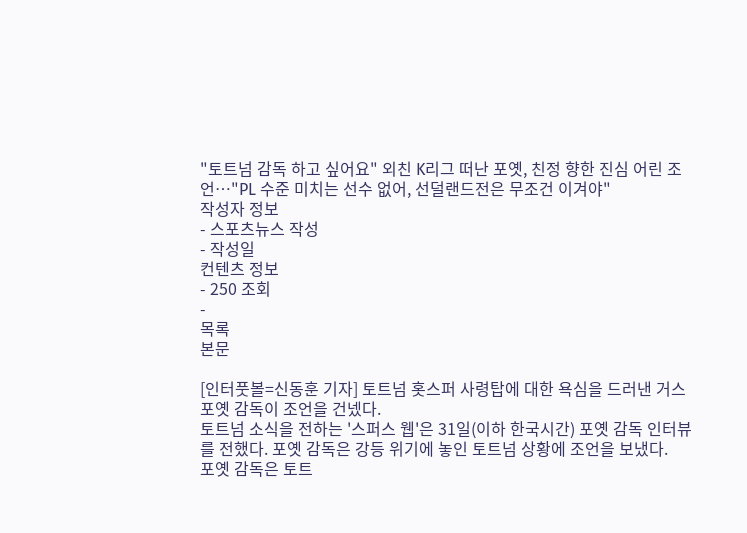"토트넘 감독 하고 싶어요" 외친 K리그 떠난 포옛, 친정 향한 진심 어린 조언…"PL 수준 미치는 선수 없어, 선덜랜드전은 무조건 이겨야"
작성자 정보
- 스포츠뉴스 작성
- 작성일
컨텐츠 정보
- 250 조회
-
목록
본문

[인터풋볼=신동훈 기자] 토트넘 홋스퍼 사령탑에 대한 욕심을 드러낸 거스 포옛 감독이 조언을 건넸다.
토트넘 소식을 전하는 '스퍼스 웹'은 31일(이하 한국시간) 포옛 감독 인터뷰를 전했다. 포옛 감독은 강등 위기에 놓인 토트넘 상황에 조언을 보냈다.
포옛 감독은 토트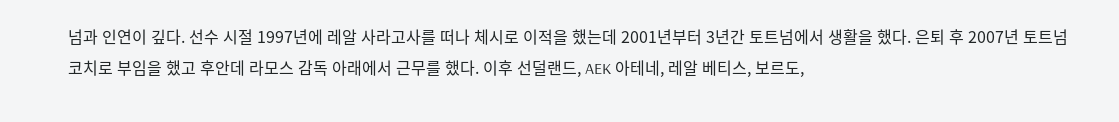넘과 인연이 깊다. 선수 시절 1997년에 레알 사라고사를 떠나 체시로 이적을 했는데 2001년부터 3년간 토트넘에서 생활을 했다. 은퇴 후 2007년 토트넘 코치로 부임을 했고 후안데 라모스 감독 아래에서 근무를 했다. 이후 선덜랜드, AEK 아테네, 레알 베티스, 보르도,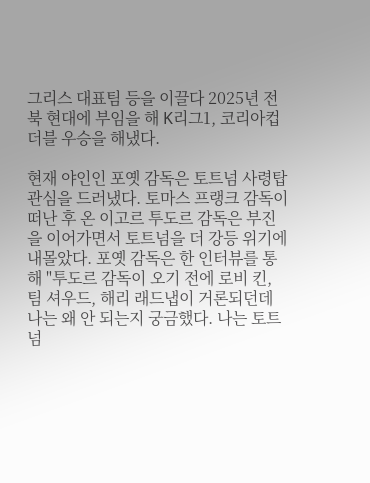그리스 대표팀 등을 이끌다 2025년 전북 현대에 부임을 해 K리그1, 코리아컵 더블 우승을 해냈다.

현재 야인인 포옛 감독은 토트넘 사령탑 관심을 드러냈다. 토마스 프랭크 감독이 떠난 후 온 이고르 투도르 감독은 부진을 이어가면서 토트넘을 더 강등 위기에 내몰았다. 포옛 감독은 한 인터뷰를 통해 "투도르 감독이 오기 전에 로비 킨, 팀 셔우드, 해리 래드냅이 거론되던데 나는 왜 안 되는지 궁금했다. 나는 토트넘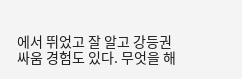에서 뛰었고 잘 알고 강등권 싸움 경험도 있다. 무엇을 해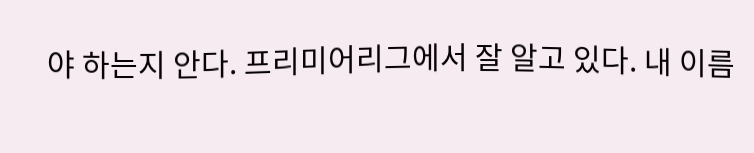야 하는지 안다. 프리미어리그에서 잘 알고 있다. 내 이름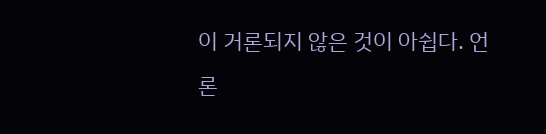이 거론되지 않은 것이 아쉽다. 언론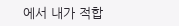에서 내가 적합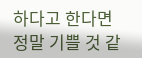하다고 한다면 정말 기쁠 것 같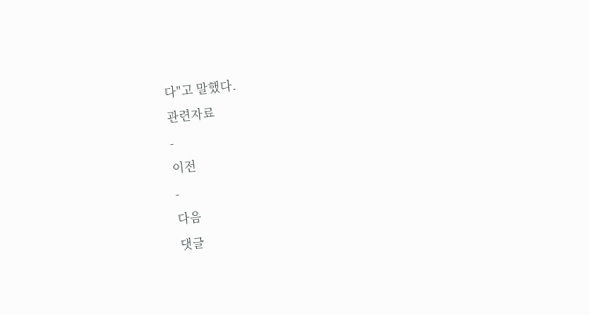다"고 말했다.
관련자료
-
이전
-
다음
댓글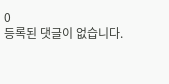0
등록된 댓글이 없습니다.